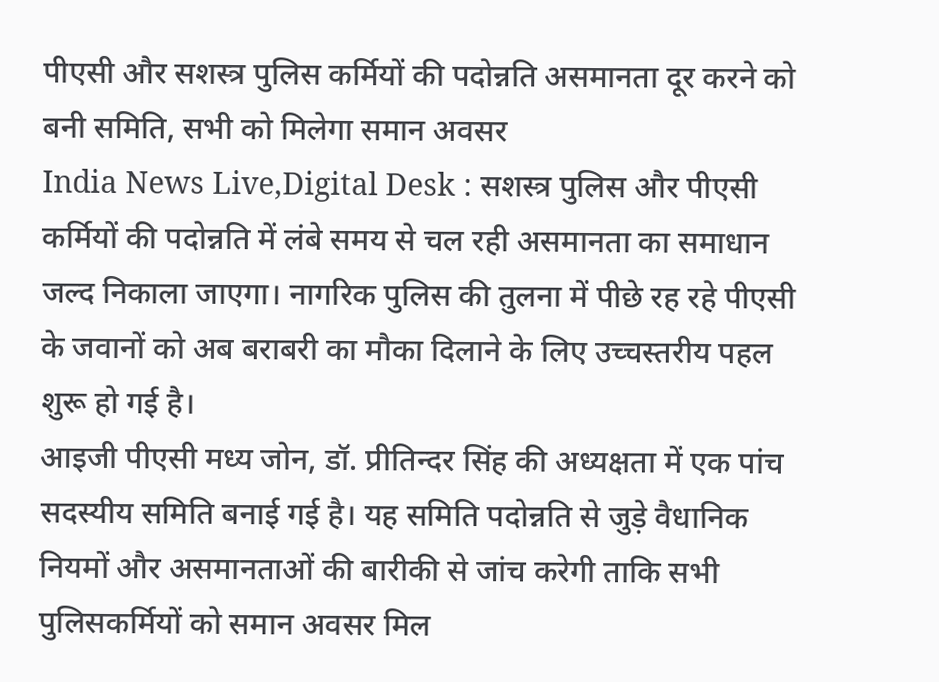पीएसी और सशस्त्र पुलिस कर्मियों की पदोन्नति असमानता दूर करने को बनी समिति, सभी को मिलेगा समान अवसर
India News Live,Digital Desk : सशस्त्र पुलिस और पीएसी कर्मियों की पदोन्नति में लंबे समय से चल रही असमानता का समाधान जल्द निकाला जाएगा। नागरिक पुलिस की तुलना में पीछे रह रहे पीएसी के जवानों को अब बराबरी का मौका दिलाने के लिए उच्चस्तरीय पहल शुरू हो गई है।
आइजी पीएसी मध्य जोन, डॉ. प्रीतिन्दर सिंह की अध्यक्षता में एक पांच सदस्यीय समिति बनाई गई है। यह समिति पदोन्नति से जुड़े वैधानिक नियमों और असमानताओं की बारीकी से जांच करेगी ताकि सभी पुलिसकर्मियों को समान अवसर मिल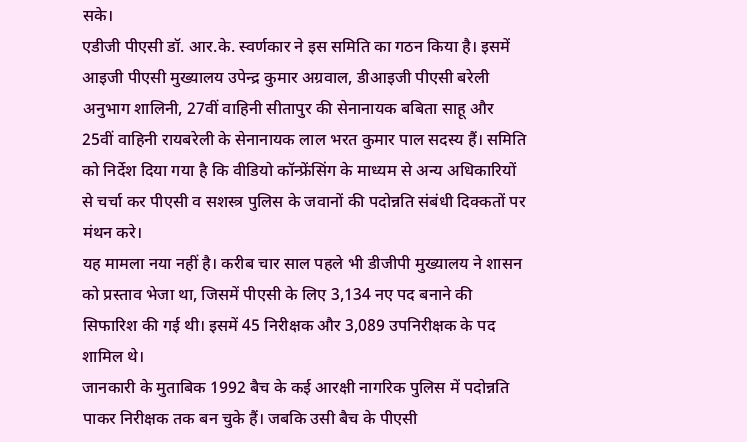सके।
एडीजी पीएसी डॉ. आर.के. स्वर्णकार ने इस समिति का गठन किया है। इसमें आइजी पीएसी मुख्यालय उपेन्द्र कुमार अग्रवाल, डीआइजी पीएसी बरेली अनुभाग शालिनी, 27वीं वाहिनी सीतापुर की सेनानायक बबिता साहू और 25वीं वाहिनी रायबरेली के सेनानायक लाल भरत कुमार पाल सदस्य हैं। समिति को निर्देश दिया गया है कि वीडियो कॉन्फ्रेंसिंग के माध्यम से अन्य अधिकारियों से चर्चा कर पीएसी व सशस्त्र पुलिस के जवानों की पदोन्नति संबंधी दिक्कतों पर मंथन करे।
यह मामला नया नहीं है। करीब चार साल पहले भी डीजीपी मुख्यालय ने शासन को प्रस्ताव भेजा था, जिसमें पीएसी के लिए 3,134 नए पद बनाने की सिफारिश की गई थी। इसमें 45 निरीक्षक और 3,089 उपनिरीक्षक के पद शामिल थे।
जानकारी के मुताबिक 1992 बैच के कई आरक्षी नागरिक पुलिस में पदोन्नति पाकर निरीक्षक तक बन चुके हैं। जबकि उसी बैच के पीएसी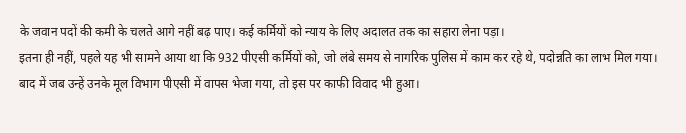के जवान पदों की कमी के चलते आगे नहीं बढ़ पाए। कई कर्मियों को न्याय के लिए अदालत तक का सहारा लेना पड़ा।
इतना ही नहीं, पहले यह भी सामने आया था कि 932 पीएसी कर्मियों को, जो लंबे समय से नागरिक पुलिस में काम कर रहे थे, पदोन्नति का लाभ मिल गया। बाद में जब उन्हें उनके मूल विभाग पीएसी में वापस भेजा गया, तो इस पर काफी विवाद भी हुआ।